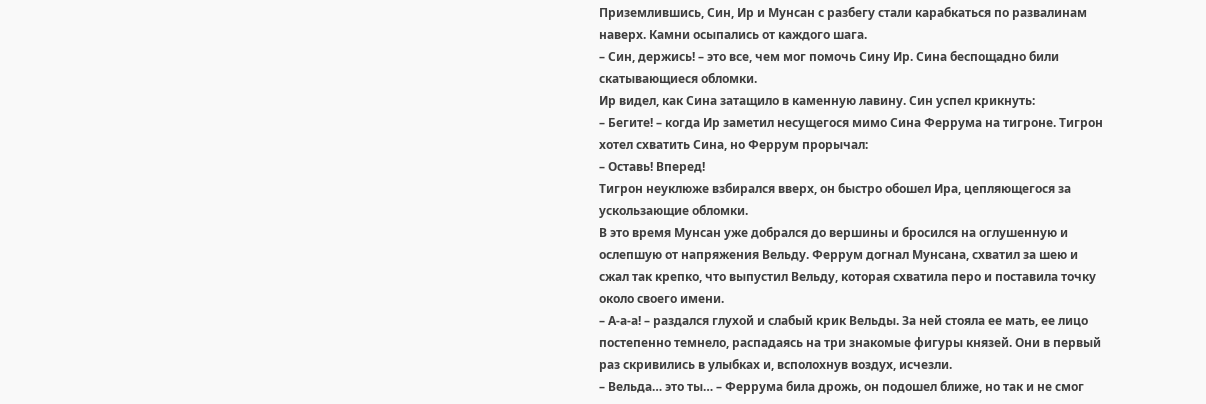Приземлившись, Син, Ир и Мунсан с разбегу стали карабкаться по развалинам наверх. Камни осыпались от каждого шага.
– Син, держись! – это все, чем мог помочь Сину Ир. Сина беспощадно били скатывающиеся обломки.
Ир видел, как Сина затащило в каменную лавину. Син успел крикнуть:
– Бегите! – когда Ир заметил несущегося мимо Сина Феррума на тигроне. Тигрон хотел схватить Сина, но Феррум прорычал:
– Оставь! Вперед!
Тигрон неуклюже взбирался вверх, он быстро обошел Ира, цепляющегося за ускользающие обломки.
В это время Мунсан уже добрался до вершины и бросился на оглушенную и ослепшую от напряжения Вельду. Феррум догнал Мунсана, схватил за шею и сжал так крепко, что выпустил Вельду, которая схватила перо и поставила точку около своего имени.
– А-а-а! – раздался глухой и слабый крик Вельды. За ней стояла ее мать, ее лицо постепенно темнело, распадаясь на три знакомые фигуры князей. Они в первый раз скривились в улыбках и, всполохнув воздух, исчезли.
– Вельда… это ты… – Феррума била дрожь, он подошел ближе, но так и не смог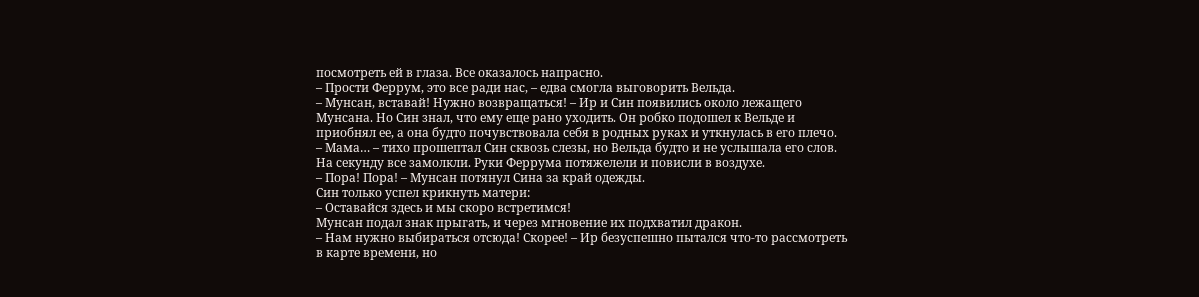посмотреть ей в глаза. Все оказалось напрасно.
– Прости Феррум, это все ради нас, – едва смогла выговорить Вельда.
– Мунсан, вставай! Нужно возвращаться! – Ир и Син появились около лежащего Мунсана. Но Син знал, что ему еще рано уходить. Он робко подошел к Вельде и приобнял ее, а она будто почувствовала себя в родных руках и уткнулась в его плечо.
– Мама… – тихо прошептал Син сквозь слезы, но Вельда будто и не услышала его слов.
На секунду все замолкли. Руки Феррума потяжелели и повисли в воздухе.
– Пора! Пора! – Мунсан потянул Сина за край одежды.
Син только успел крикнуть матери:
– Оставайся здесь и мы скоро встретимся!
Мунсан подал знак прыгать, и через мгновение их подхватил дракон.
– Нам нужно выбираться отсюда! Скорее! – Ир безуспешно пытался что-то рассмотреть в карте времени, но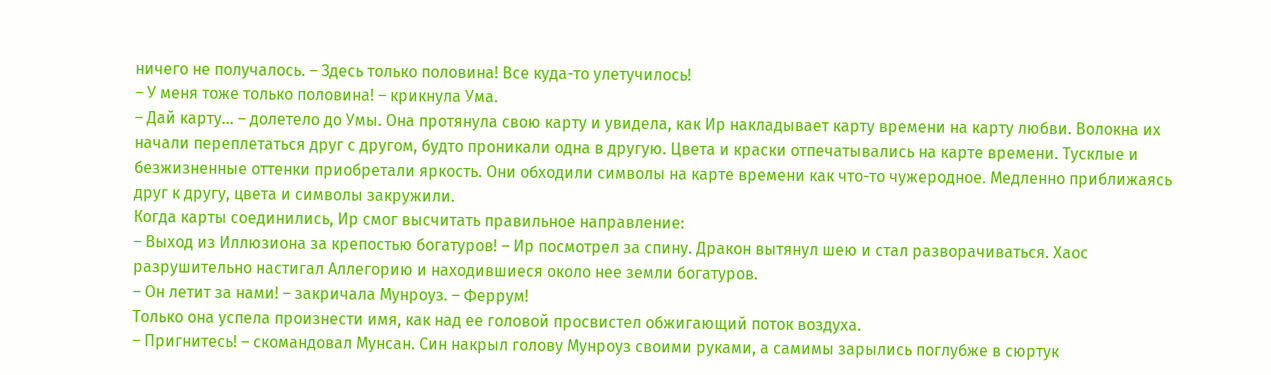ничего не получалось. – Здесь только половина! Все куда-то улетучилось!
– У меня тоже только половина! – крикнула Ума.
– Дай карту… – долетело до Умы. Она протянула свою карту и увидела, как Ир накладывает карту времени на карту любви. Волокна их начали переплетаться друг с другом, будто проникали одна в другую. Цвета и краски отпечатывались на карте времени. Тусклые и безжизненные оттенки приобретали яркость. Они обходили символы на карте времени как что-то чужеродное. Медленно приближаясь друг к другу, цвета и символы закружили.
Когда карты соединились, Ир смог высчитать правильное направление:
– Выход из Иллюзиона за крепостью богатуров! – Ир посмотрел за спину. Дракон вытянул шею и стал разворачиваться. Хаос разрушительно настигал Аллегорию и находившиеся около нее земли богатуров.
– Он летит за нами! – закричала Мунроуз. – Феррум!
Только она успела произнести имя, как над ее головой просвистел обжигающий поток воздуха.
– Пригнитесь! – скомандовал Мунсан. Син накрыл голову Мунроуз своими руками, а самимы зарылись поглубже в сюртук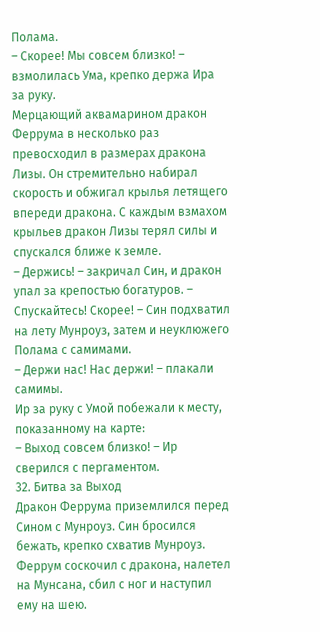Полама.
– Скорее! Мы совсем близко! – взмолилась Ума, крепко держа Ира за руку.
Мерцающий аквамарином дракон Феррума в несколько раз превосходил в размерах дракона Лизы. Он стремительно набирал скорость и обжигал крылья летящего впереди дракона. С каждым взмахом крыльев дракон Лизы терял силы и спускался ближе к земле.
– Держись! – закричал Син, и дракон упал за крепостью богатуров. – Спускайтесь! Скорее! – Син подхватил на лету Мунроуз, затем и неуклюжего Полама с самимами.
– Держи нас! Нас держи! – плакали самимы.
Ир за руку с Умой побежали к месту, показанному на карте:
– Выход совсем близко! – Ир сверился с пергаментом.
32. Битва за Выход
Дракон Феррума приземлился перед Сином с Мунроуз. Син бросился бежать, крепко схватив Мунроуз.
Феррум соскочил с дракона, налетел на Мунсана, сбил с ног и наступил ему на шею.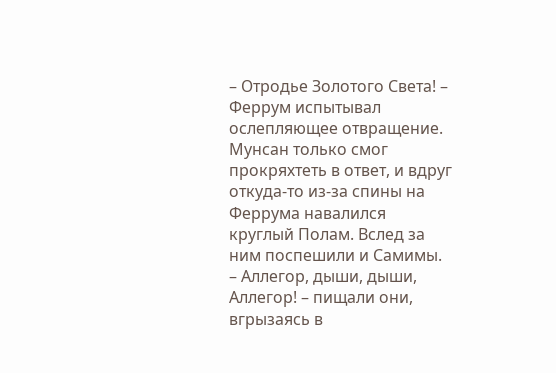– Отродье Золотого Света! – Феррум испытывал ослепляющее отвращение.
Мунсан только смог прокряхтеть в ответ, и вдруг откуда-то из-за спины на Феррума навалился круглый Полам. Вслед за ним поспешили и Самимы.
– Аллегор, дыши, дыши, Аллегор! – пищали они, вгрызаясь в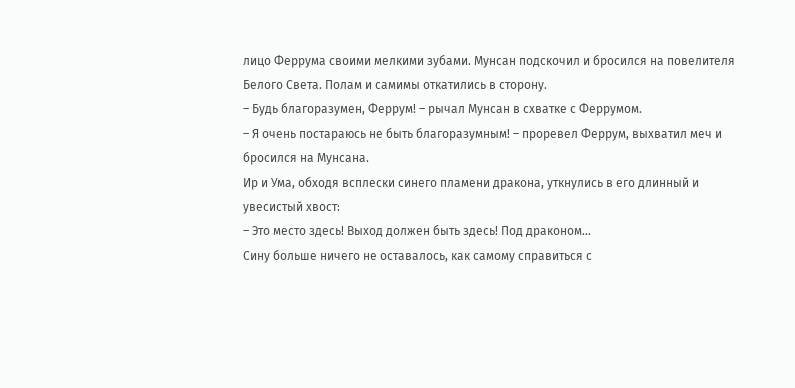лицо Феррума своими мелкими зубами. Мунсан подскочил и бросился на повелителя Белого Света. Полам и самимы откатились в сторону.
– Будь благоразумен, Феррум! – рычал Мунсан в схватке с Феррумом.
– Я очень постараюсь не быть благоразумным! – проревел Феррум, выхватил меч и бросился на Мунсана.
Ир и Ума, обходя всплески синего пламени дракона, уткнулись в его длинный и увесистый хвост:
– Это место здесь! Выход должен быть здесь! Под драконом…
Сину больше ничего не оставалось, как самому справиться с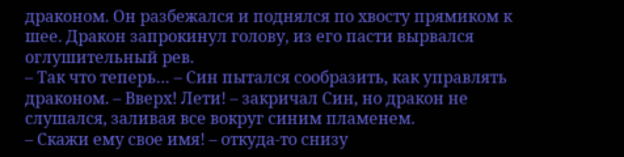драконом. Он разбежался и поднялся по хвосту прямиком к шее. Дракон запрокинул голову, из его пасти вырвался оглушительный рев.
– Так что теперь… – Син пытался сообразить, как управлять драконом. – Вверх! Лети! – закричал Син, но дракон не слушался, заливая все вокруг синим пламенем.
– Скажи ему свое имя! – откуда-то снизу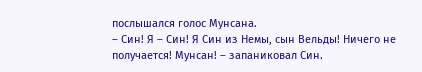послышался голос Мунсана.
– Син! Я – Син! Я Син из Немы, сын Вельды! Ничего не получается! Мунсан! – запаниковал Син.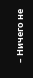– Ничего не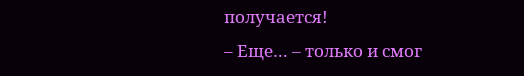получается!
– Еще… – только и смог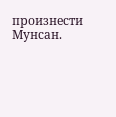произнести Мунсан.